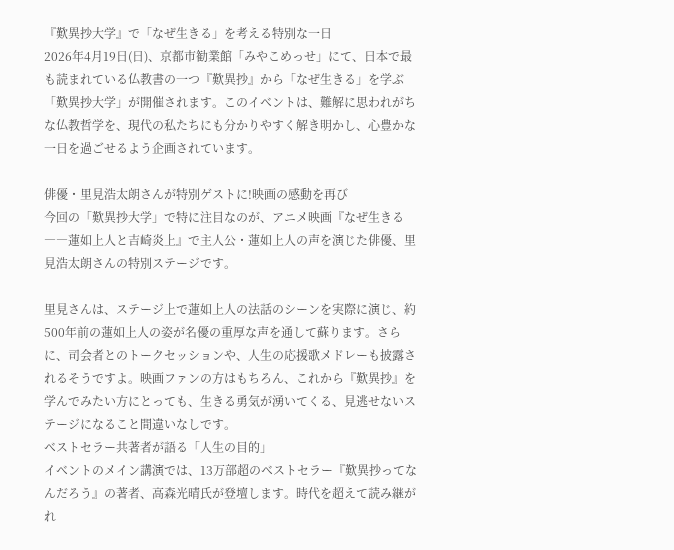『歎異抄大学』で「なぜ生きる」を考える特別な一日
2026年4月19日(日)、京都市勧業館「みやこめっせ」にて、日本で最も読まれている仏教書の一つ『歎異抄』から「なぜ生きる」を学ぶ「歎異抄大学」が開催されます。このイベントは、難解に思われがちな仏教哲学を、現代の私たちにも分かりやすく解き明かし、心豊かな一日を過ごせるよう企画されています。

俳優・里見浩太朗さんが特別ゲストに!映画の感動を再び
今回の「歎異抄大学」で特に注目なのが、アニメ映画『なぜ生きる ――蓮如上人と吉崎炎上』で主人公・蓮如上人の声を演じた俳優、里見浩太朗さんの特別ステージです。

里見さんは、ステージ上で蓮如上人の法話のシーンを実際に演じ、約500年前の蓮如上人の姿が名優の重厚な声を通して蘇ります。さらに、司会者とのトークセッションや、人生の応援歌メドレーも披露されるそうですよ。映画ファンの方はもちろん、これから『歎異抄』を学んでみたい方にとっても、生きる勇気が湧いてくる、見逃せないステージになること間違いなしです。
ベストセラー共著者が語る「人生の目的」
イベントのメイン講演では、13万部超のベストセラー『歎異抄ってなんだろう』の著者、高森光晴氏が登壇します。時代を超えて読み継がれ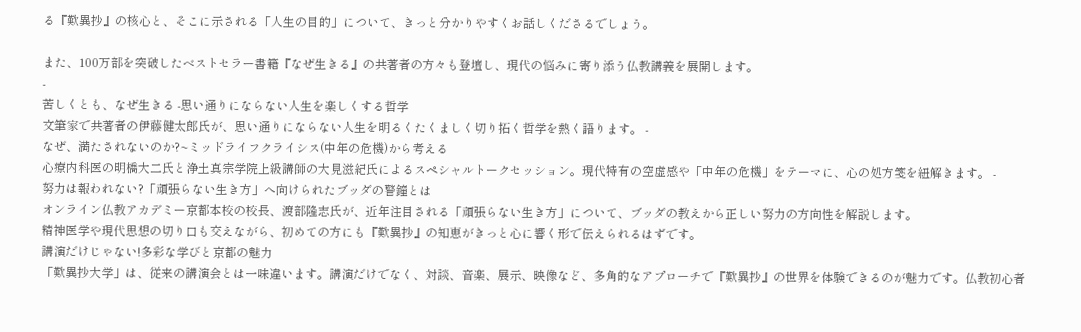る『歎異抄』の核心と、そこに示される「人生の目的」について、きっと分かりやすくお話しくださるでしょう。

また、100万部を突破したベストセラー書籍『なぜ生きる』の共著者の方々も登壇し、現代の悩みに寄り添う仏教講義を展開します。
-
苦しくとも、なぜ生きる -思い通りにならない人生を楽しくする哲学
文筆家で共著者の伊藤健太郎氏が、思い通りにならない人生を明るくたくましく切り拓く哲学を熱く語ります。 -
なぜ、満たされないのか?~ミッドライフクライシス(中年の危機)から考える
心療内科医の明橋大二氏と浄土真宗学院上級講師の大見滋紀氏によるスペシャルトークセッション。現代特有の空虚感や「中年の危機」をテーマに、心の処方箋を紐解きます。 -
努力は報われない?「頑張らない生き方」へ向けられたブッダの警鐘とは
オンライン仏教アカデミー京都本校の校長、渡部隆志氏が、近年注目される「頑張らない生き方」について、ブッダの教えから正しい努力の方向性を解説します。
精神医学や現代思想の切り口も交えながら、初めての方にも『歎異抄』の知恵がきっと心に響く形で伝えられるはずです。
講演だけじゃない!多彩な学びと京都の魅力
「歎異抄大学」は、従来の講演会とは一味違います。講演だけでなく、対談、音楽、展示、映像など、多角的なアプローチで『歎異抄』の世界を体験できるのが魅力です。仏教初心者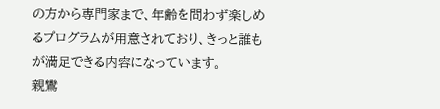の方から専門家まで、年齢を問わず楽しめるプログラムが用意されており、きっと誰もが満足できる内容になっています。
親鸞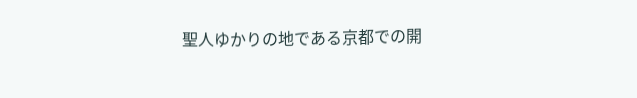聖人ゆかりの地である京都での開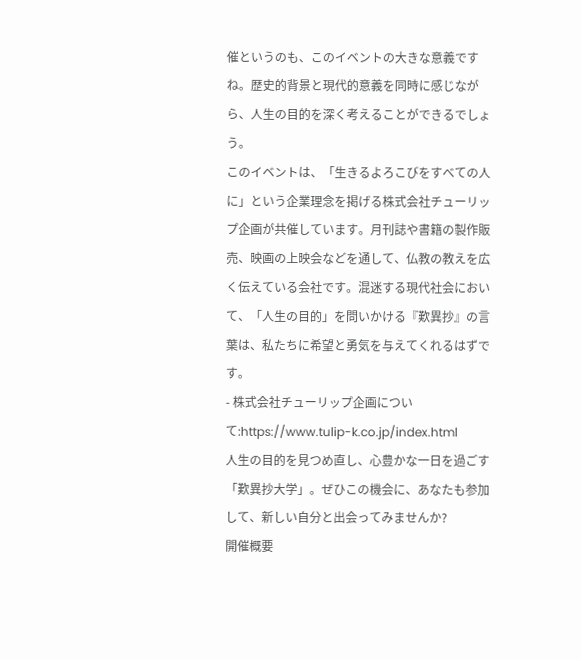催というのも、このイベントの大きな意義ですね。歴史的背景と現代的意義を同時に感じながら、人生の目的を深く考えることができるでしょう。
このイベントは、「生きるよろこびをすべての人に」という企業理念を掲げる株式会社チューリップ企画が共催しています。月刊誌や書籍の製作販売、映画の上映会などを通して、仏教の教えを広く伝えている会社です。混迷する現代社会において、「人生の目的」を問いかける『歎異抄』の言葉は、私たちに希望と勇気を与えてくれるはずです。
- 株式会社チューリップ企画について:https://www.tulip-k.co.jp/index.html
人生の目的を見つめ直し、心豊かな一日を過ごす「歎異抄大学」。ぜひこの機会に、あなたも参加して、新しい自分と出会ってみませんか?
開催概要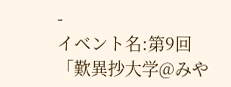-
イベント名:第9回「歎異抄大学@みや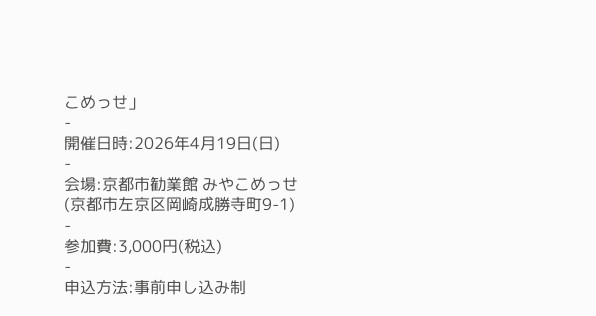こめっせ」
-
開催日時:2026年4月19日(日)
-
会場:京都市勧業館 みやこめっせ (京都市左京区岡崎成勝寺町9-1)
-
参加費:3,000円(税込)
-
申込方法:事前申し込み制